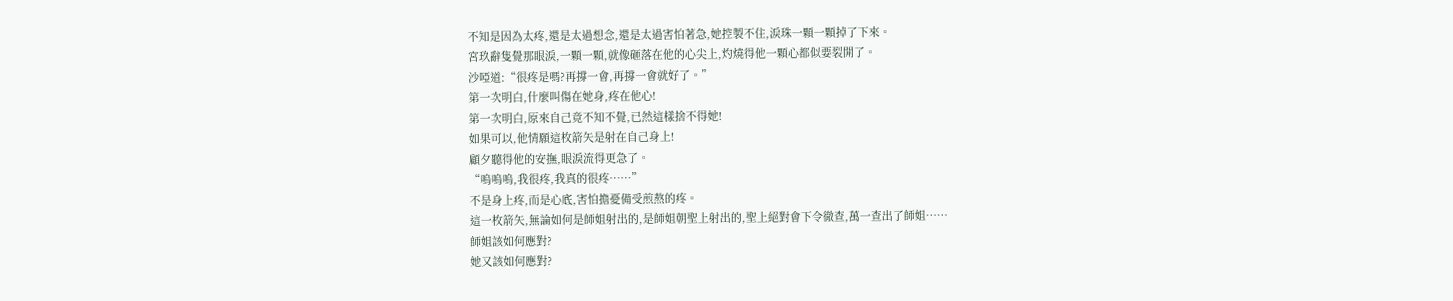不知是因為太疼,還是太過想念,還是太過害怕著急,她控製不住,淚珠一顆一顆掉了下來。
宮玖辭隻覺那眼淚,一顆一顆,就像砸落在他的心尖上,灼燒得他一顆心都似要裂開了。
沙啞道:“很疼是嗎?再撐一會,再撐一會就好了。”
第一次明白,什麼叫傷在她身,疼在他心!
第一次明白,原來自己竟不知不覺,已然這樣捨不得她!
如果可以,他情願這枚箭矢是射在自己身上!
顧夕聽得他的安撫,眼淚流得更急了。
“嗚嗚嗚,我很疼,我真的很疼……”
不是身上疼,而是心底,害怕擔憂備受煎熬的疼。
這一枚箭矢,無論如何是師姐射出的,是師姐朝聖上射出的,聖上絕對會下令徹查,萬一查出了師姐……
師姐該如何應對?
她又該如何應對?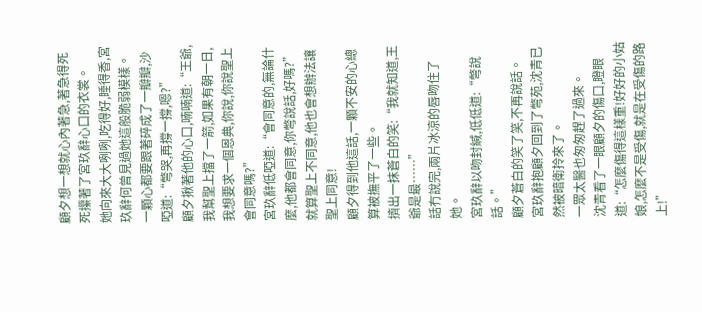顧夕想一想就心內著急,著急得死死攥著了宮玖辭心口的衣裳。
她向來大大咧咧,吃得好,睡得香,宮玖辭何曾見過她這般脆弱模樣。
一顆心都要跟著碎成了一瓣瓣,沙啞道:“彆哭,再撐一撐,嗯?”
顧夕揪著他的心口,喃喃道:“王爺,我幫聖上擋了一箭,如果有朝一日,我想要求一個恩典,你說,你說聖上會同意嗎?”
宮玖辭低啞道:“會同意的,無論什麼,他都會同意,你彆說話,好嗎?”
就算聖上不同意,他也會想辦法讓聖上同意!
顧夕得到他這話,一顆不安的心總算被撫平了一些。
擠出一抹蒼白的笑:“我就知道,王爺是最……”
話冇說完,兩片冰涼的唇吻住了她。
宮玖辭以吻封緘,低低道:“彆說話。”
顧夕蒼白的笑了笑,不再說話。
宮玖辭抱顧夕回到了彆苑,沈青已然被暗衛拎來了。
一眾太醫也匆匆趕了過來。
沈青看了一眼顧夕的傷口,瞪眼道:“怎麼傷得這樣重!好好的小姑娘,怎麼不是受傷,就是在受傷的路上!”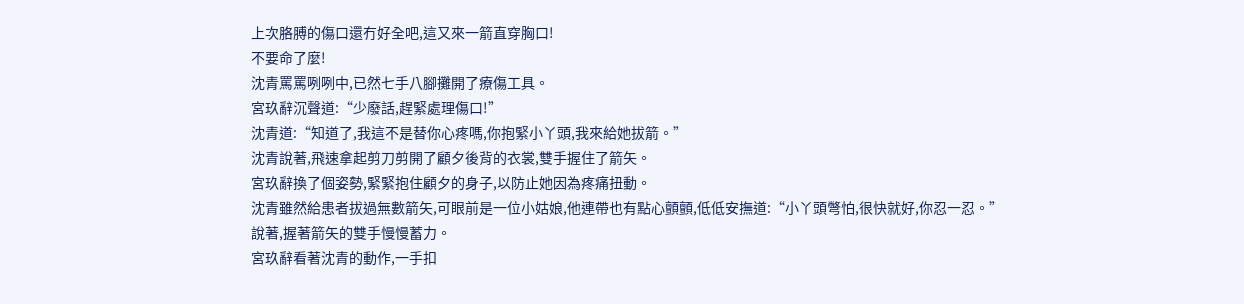上次胳膊的傷口還冇好全吧,這又來一箭直穿胸口!
不要命了麼!
沈青罵罵咧咧中,已然七手八腳攤開了療傷工具。
宮玖辭沉聲道:“少廢話,趕緊處理傷口!”
沈青道:“知道了,我這不是替你心疼嗎,你抱緊小丫頭,我來給她拔箭。”
沈青說著,飛速拿起剪刀剪開了顧夕後背的衣裳,雙手握住了箭矢。
宮玖辭換了個姿勢,緊緊抱住顧夕的身子,以防止她因為疼痛扭動。
沈青雖然給患者拔過無數箭矢,可眼前是一位小姑娘,他連帶也有點心顫顫,低低安撫道:“小丫頭彆怕,很快就好,你忍一忍。”
說著,握著箭矢的雙手慢慢蓄力。
宮玖辭看著沈青的動作,一手扣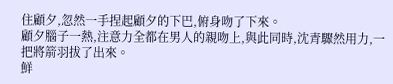住顧夕,忽然一手捏起顧夕的下巴,俯身吻了下來。
顧夕腦子一熱,注意力全都在男人的親吻上,與此同時,沈青驟然用力,一把將箭羽拔了出來。
鮮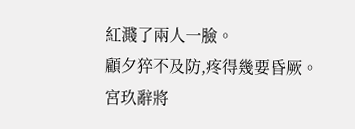紅濺了兩人一臉。
顧夕猝不及防,疼得幾要昏厥。
宮玖辭將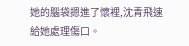她的腦袋摁進了懷裡,沈青飛速給她處理傷口。